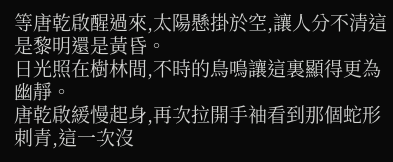等唐乾啟醒過來,太陽懸掛於空,讓人分不清這是黎明還是黃昏。
日光照在樹林間,不時的鳥鳴讓這裏顯得更為幽靜。
唐乾啟緩慢起身,再次拉開手袖看到那個蛇形刺青,這一次沒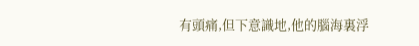有頭痛,但下意識地,他的腦海裏浮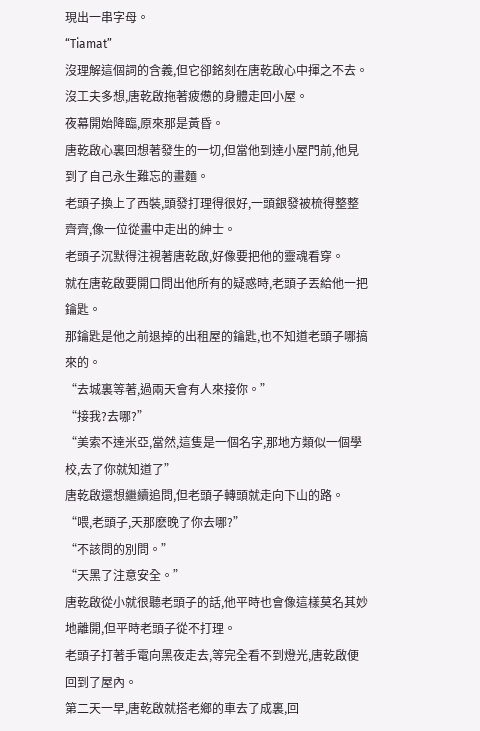現出一串字母。
“Tiamat”
沒理解這個詞的含義,但它卻銘刻在唐乾啟心中揮之不去。
沒工夫多想,唐乾啟拖著疲憊的身體走回小屋。
夜幕開始降臨,原來那是黃昏。
唐乾啟心裏回想著發生的一切,但當他到達小屋門前,他見到了自己永生難忘的畫麵。
老頭子換上了西裝,頭發打理得很好,一頭銀發被梳得整整齊齊,像一位從畫中走出的紳士。
老頭子沉默得注視著唐乾啟,好像要把他的靈魂看穿。
就在唐乾啟要開口問出他所有的疑惑時,老頭子丟給他一把鑰匙。
那鑰匙是他之前退掉的出租屋的鑰匙,也不知道老頭子哪搞來的。
“去城裏等著,過兩天會有人來接你。”
“接我?去哪?”
“美索不達米亞,當然,這隻是一個名字,那地方類似一個學校,去了你就知道了”
唐乾啟還想繼續追問,但老頭子轉頭就走向下山的路。
“喂,老頭子,天那麽晚了你去哪?”
“不該問的別問。”
“天黑了注意安全。”
唐乾啟從小就很聽老頭子的話,他平時也會像這樣莫名其妙地離開,但平時老頭子從不打理。
老頭子打著手電向黑夜走去,等完全看不到燈光,唐乾啟便回到了屋內。
第二天一早,唐乾啟就搭老鄉的車去了成裏,回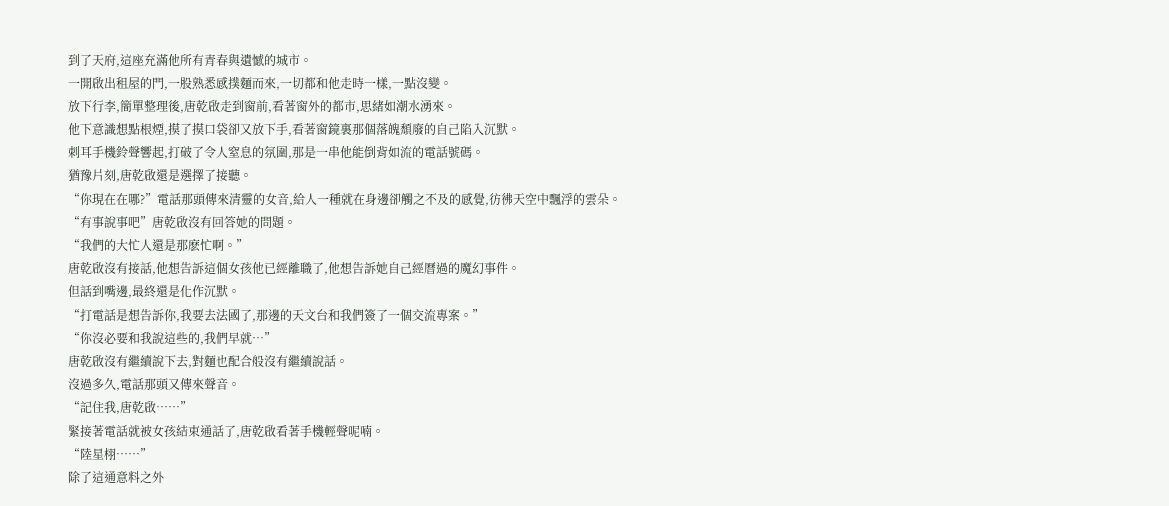到了天府,這座充滿他所有青春與遺憾的城市。
一開啟出租屋的門,一股熟悉感撲麵而來,一切都和他走時一樣,一點沒變。
放下行李,簡單整理後,唐乾啟走到窗前,看著窗外的都市,思緒如潮水湧來。
他下意識想點根煙,摸了摸口袋卻又放下手,看著窗鏡裏那個落魄頹廢的自己陷入沉默。
刺耳手機鈴聲響起,打破了令人窒息的氛圍,那是一串他能倒背如流的電話號碼。
猶豫片刻,唐乾啟還是選擇了接聽。
“你現在在哪?”電話那頭傳來清靈的女音,給人一種就在身邊卻觸之不及的感覺,彷彿天空中飄浮的雲朵。
“有事說事吧”唐乾啟沒有回答她的問題。
“我們的大忙人還是那麽忙啊。”
唐乾啟沒有接話,他想告訴這個女孩他已經離職了,他想告訴她自己經曆過的魔幻事件。
但話到嘴邊,最終還是化作沉默。
“打電話是想告訴你,我要去法國了,那邊的天文台和我們簽了一個交流專案。”
“你沒必要和我說這些的,我們早就…”
唐乾啟沒有繼續說下去,對麵也配合般沒有繼續說話。
沒過多久,電話那頭又傳來聲音。
“記住我,唐乾啟……”
緊接著電話就被女孩結束通話了,唐乾啟看著手機輕聲呢喃。
“陸星栩……”
除了這通意料之外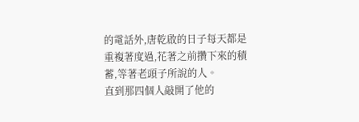的電話外,唐乾啟的日子每天都是重複著度過,花著之前攢下來的積蓄,等著老頭子所說的人。
直到那四個人敲開了他的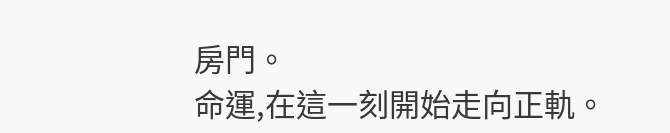房門。
命運,在這一刻開始走向正軌。